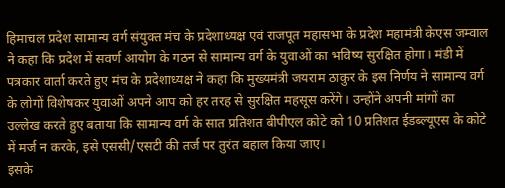हिमाचल प्रदेश सामान्य वर्ग संयुक्त मंच के प्रदेशाध्यक्ष एवं राजपूत महासभा के प्रदेश महामंत्री केएस जम्वाल ने कहा कि प्रदेश में सवर्ण आयोग के गठन से सामान्य वर्ग के युवाओं का भविष्य सुरक्षित होगा। मंडी में पत्रकार वार्ता करते हुए मंच के प्रदेशाध्यक्ष ने कहा कि मुख्यमंत्री जयराम ठाकुर के इस निर्णय ने सामान्य वर्ग के लोगों विशेषकर युवाओं अपने आप को हर तरह से सुरक्षित महसूस करेंगे। उन्होंने अपनी मांगों का उल्लेख करते हुए बताया कि सामान्य वर्ग के सात प्रतिशत बीपीएल कोटे को 10 प्रतिशत ईडब्ल्यूएस के कोटे में मर्ज न करके, इसे एससी/एसटी की तर्ज पर तुरंत बहाल किया जाए।
इसके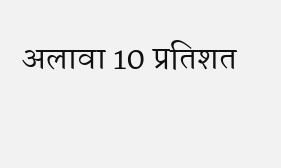अलावा 10 प्रतिशत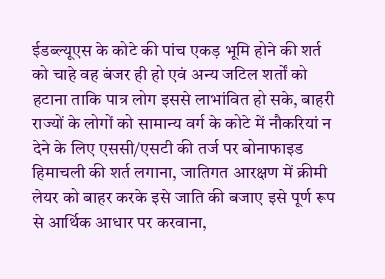ईडब्ल्यूएस के कोटे की पांच एकड़ भूमि होने की शर्त को चाहे वह बंजर ही हो एवं अन्य जटिल शर्तों को हटाना ताकि पात्र लोग इससे लाभांवित हो सके, बाहरी राज्यों के लोगों को सामान्य वर्ग के कोटे में नौकरियां न देने के लिए एससी/एसटी की तर्ज पर बोनाफाइड हिमाचली की शर्त लगाना, जातिगत आरक्षण में क्रीमी लेयर को बाहर करके इसे जाति की बजाए इसे पूर्ण रूप से आर्थिक आधार पर करवाना,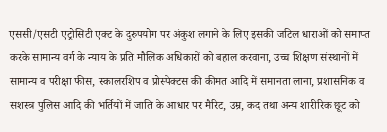एससी/एसटी एट्रोसिटी एक्ट के दुरुपयोग पर अंकुश लगाने के लिए इसकी जटिल धाराओं को समाप्त करके सामान्य वर्ग के न्याय के प्रति मौलिक अधिकारों को बहाल करवाना, उच्च शिक्षण संस्थानों में सामान्य व परीक्षा फीस, स्कालरशिप व प्रोस्पेक्टस की कीमत आदि में समानता लाना, प्रशासनिक व सशस्त्र पुलिस आदि की भर्तियों में जाति के आधार पर मैरिट, उम्र, कद तथा अन्य शारीरिक छूट को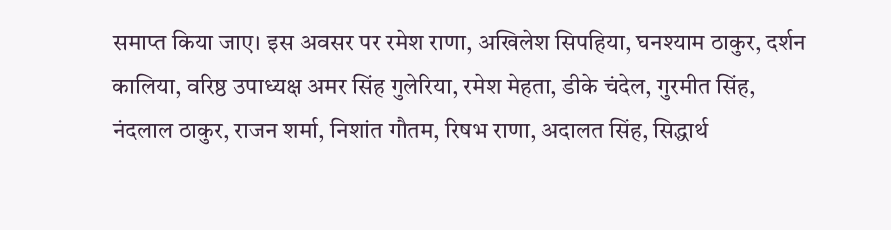समाप्त किया जाए। इस अवसर पर रमेश राणा, अखिलेश सिपहिया, घनश्याम ठाकुर, दर्शन कालिया, वरिष्ठ उपाध्यक्ष अमर सिंह गुलेरिया, रमेश मेहता, डीके चंदेल, गुरमीत सिंह, नंदलाल ठाकुर, राजन शर्मा, निशांत गौतम, रिषभ राणा, अदालत सिंह, सिद्धार्थ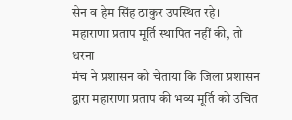सेन व हेम सिंह ठाकुर उपस्थित रहे।
महाराणा प्रताप मूर्ति स्थापित नहीं की, तो धरना
मंच ने प्रशासन को चेताया कि जिला प्रशासन द्वारा महाराणा प्रताप की भव्य मूर्ति को उचित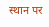स्थान पर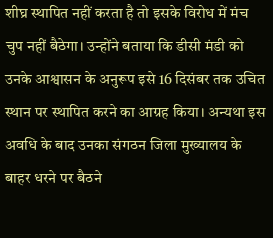शीघ्र स्थापित नहीं करता है तो इसके विरोध में मंच चुप नहीं बैठेगा। उन्होंने बताया कि डीसी मंडी को उनके आश्वासन के अनुरूप इसे 16 दिसंबर तक उचित स्थान पर स्थापित करने का आग्रह किया। अन्यथा इस अवधि के बाद उनका संगठन जिला मुख्यालय के बाहर धरने पर बैठने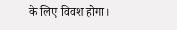के लिए विवश होगा।